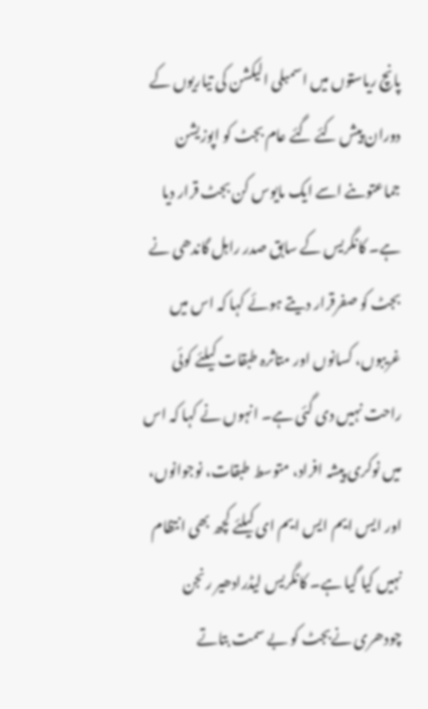پانچ ریاستوں میں اسمبلی الیکشن کی تیاریوں کے دوران پیش کئے گئے عام بجٹ کو اپوزیشن جماعتوںنے اسے ایک مایوس کن بجٹ قرار دیا ہے۔ کانگریس کے سابق صدر راہل گاندھی نے بجٹ کو صفرقرار دیتے ہوئے کہا کہ اس میں غریبوں، کسانوں اور متاثرہ طبقات کیلئے کوئی راحت نہیں دی گئی ہے۔ انہوں نے کہا کہ اس میں نوکری پیشہ افراد، متوسط طبقات، نوجوانوں، اور ایس ایم ایس ایم ای کیلئے کچھ بھی انتظام نہیں کیا گیا ہے۔ کانگریس لیڈرادھیر رنجن چودھری نےبجٹ کو بے سمت بتاتے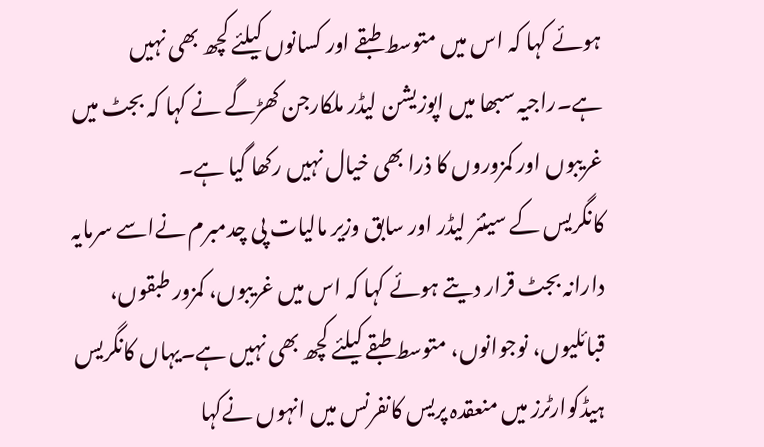ہوئے کہا کہ اس میں متوسط طبقے اور کسانوں کیلئے کچھ بھی نہیں ہے۔راجیہ سبھا میں اپوزیشن لیڈر ملکارجن کھڑگے نے کہا کہ بجٹ میں غریبوں اور کمزوروں کا ذرا بھی خیال نہیں رکھا گیا ہے۔
کانگریس کے سینئر لیڈر اور سابق وزیر مالیات پی چدمبرم نےاسے سرمایہ دارانہ بجٹ قرار دیتے ہوئے کہا کہ اس میں غریبوں، کمزور طبقوں، قبائلیوں، نوجوانوں، متوسط طبقے کیلئے کچھ بھی نہیں ہے۔یہاں کانگریس ہیڈکوارٹرز میں منعقدہ پریس کانفرنس میں انہوں نےکہا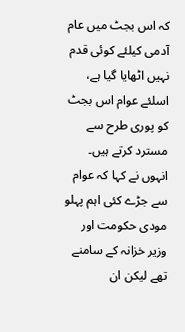کہ اس بجٹ میں عام آدمی کیلئے کوئی قدم نہیں اٹھایا گیا ہے، اسلئے عوام اس بجٹ کو پوری طرح سے مسترد کرتے ہیں۔ انہوں نے کہا کہ عوام سے جڑے کئی اہم پہلو مودی حکومت اور وزیر خزانہ کے سامنے تھے لیکن ان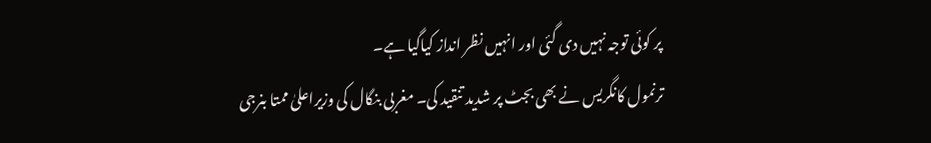پر کوئی توجہ نہیں دی گئی اور انہیں نظر انداز کیاگیا ہے۔
ترنمول کانگریس نے بھی بجٹ پر شدید تنقید کی۔ مغربی بنگال کی وزیراعلیٰ ممتا بنرجی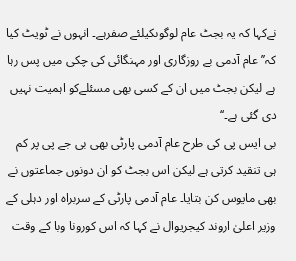نےکہا کہ یہ بجٹ عام لوگوںکیلئے صفرہے۔ انہوں نے ٹویٹ کیا کہ’’عام آدمی بے روزگاری اور مہنگائی کی چکی میں پس رہا ہے لیکن بجٹ میں ان کے کسی بھی مسئلےکو اہمیت نہیں دی گئی ہے۔‘‘
بی ایس پی کی طرح عام آدمی پارٹی بھی بی جے پی پر کم ہی تنقید کرتی ہے لیکن اس بجٹ کو ان دونوں جماعتوں نے بھی مایوس کن بتایا۔ عام آدمی پارٹی کے سربراہ اور دہلی کے وزیر اعلیٰ اروند کیجریوال نے کہا کہ اس کورونا وبا کے وقت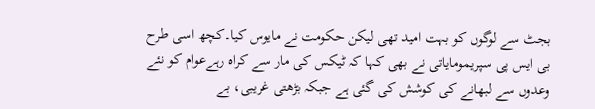بجٹ سے لوگوں کو بہت امید تھی لیکن حکومت نے مایوس کیا۔کچھ اسی طرح بی ایس پی سپریمومایاتی نے بھی کہا کہ ٹیکس کی مار سے کراہ رہےعوام کو نئے وعدوں سے لبھانے کی کوشش کی گئی ہے جبکہ بڑھتی غریبی، بے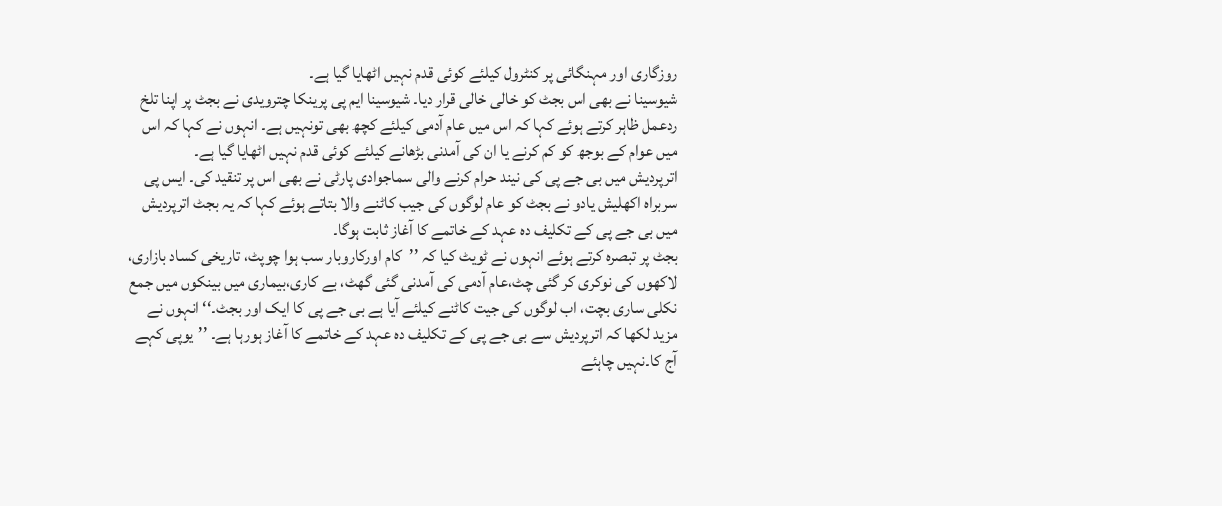روزگاری اور مہنگائی پر کنٹرول کیلئے کوئی قدم نہیں اٹھایا گیا ہے۔
شیوسینا نے بھی اس بجٹ کو خالی خالی قرار دیا۔ شیوسینا ایم پی پرینکا چترویدی نے بجٹ پر اپنا تلخ ردعمل ظاہر کرتے ہوئے کہا کہ اس میں عام آدمی کیلئے کچھ بھی تونہیں ہے۔ انہوں نے کہا کہ اس میں عوام کے بوجھ کو کم کرنے یا ان کی آمدنی بڑھانے کیلئے کوئی قدم نہیں اٹھایا گیا ہے۔
اترپردیش میں بی جے پی کی نیند حرام کرنے والی سماجوادی پارٹی نے بھی اس پر تنقید کی۔ ایس پی سربراہ اکھلیش یادو نے بجٹ کو عام لوگوں کی جیب کاٹنے والا بتاتے ہوئے کہا کہ یہ بجٹ اترپردیش میں بی جے پی کے تکلیف دہ عہد کے خاتمے کا آغاز ثابت ہوگا۔
بجٹ پر تبصرہ کرتے ہوئے انہوں نے ٹویٹ کیا کہ ’’کام اورکاروبار سب ہوا چوپٹ، تاریخی کساد بازاری، لاکھوں کی نوکری کر گئی چٹ،عام آدمی کی آمدنی گئی گھٹ، بے کاری،بیماری میں بینکوں میں جمع نکلی ساری بچت، اب لوگوں کی جیت کاٹنے کیلئے آیا ہے بی جے پی کا ایک اور بجٹ۔‘‘ انہوں نے مزید لکھا کہ اترپردیش سے بی جے پی کے تکلیف دہ عہد کے خاتمے کا آغاز ہورہا ہے۔ ’’یوپی کہے آج کا۔نہیں چاہئے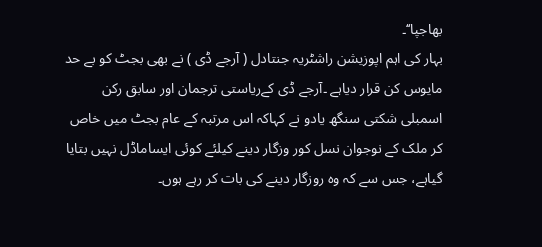بھاجپا‘‘۔
بہار کی اہم اپوزیشن راشٹریہ جنتادل ( آرجے ڈی ) نے بھی بجٹ کو بے حد مایوس کن قرار دیاہے ۔آرجے ڈی کےریاستی ترجمان اور سابق رکن اسمبلی شکتی سنگھ یادو نے کہاکہ اس مرتبہ کے عام بجٹ میں خاص کر ملک کے نوجوان نسل کور وزگار دینے کیلئے کوئی ایساماڈل نہیں بتایا گیاہے، جس سے کہ وہ روزگار دینے کی بات کر رہے ہوں۔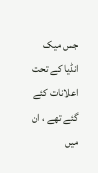جس میک انڈیا کے تحت اعلانات کئے گئے تھے ، ان میں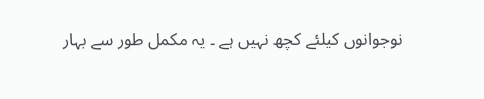نوجوانوں کیلئے کچھ نہیں ہے ۔ یہ مکمل طور سے بہار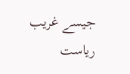جیسے غریب ریاست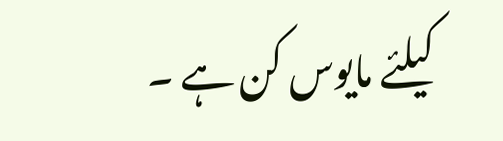کیلئے مایوس کن ہے ۔